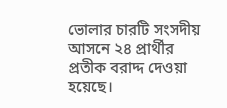ভোলার চারটি সংসদীয় আসনে ২৪ প্রার্থীর প্রতীক বরাদ্দ দেওয়া হয়েছে।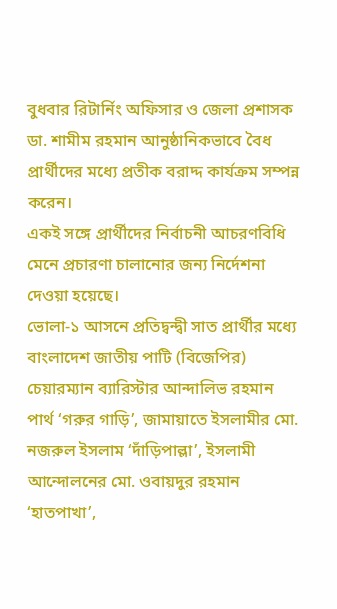বুধবার রিটার্নিং অফিসার ও জেলা প্রশাসক ডা. শামীম রহমান আনুষ্ঠানিকভাবে বৈধ প্রার্থীদের মধ্যে প্রতীক বরাদ্দ কার্যক্রম সম্পন্ন করেন।
একই সঙ্গে প্রার্থীদের নির্বাচনী আচরণবিধি মেনে প্রচারণা চালানোর জন্য নির্দেশনা দেওয়া হয়েছে।
ভোলা-১ আসনে প্রতিদ্বন্দ্বী সাত প্রার্থীর মধ্যে বাংলাদেশ জাতীয় পাটি (বিজেপির) চেয়ারম্যান ব্যারিস্টার আন্দালিভ রহমান পার্থ ‘গরুর গাড়ি’, জামায়াতে ইসলামীর মো. নজরুল ইসলাম ‘দাঁড়িপাল্লা’, ইসলামী আন্দোলনের মো. ওবায়দুর রহমান ‘হাতপাখা’,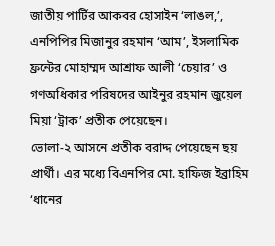জাতীয় পার্টির আকবর হোসাইন ‘লাঙল,’, এনপিপির মিজানুর রহমান ‘আম’, ইসলামিক ফ্রন্টের মোহাম্মদ আশ্রাফ আলী ‘চেয়ার’ ও গণঅধিকার পরিষদের আইনুর রহমান জুয়েল মিয়া ‘ট্রাক’ প্রতীক পেয়েছেন।
ভোলা-২ আসনে প্রতীক বরাদ্দ পেয়েছেন ছয় প্রার্থী। এর মধ্যে বিএনপির মো. হাফিজ ইব্রাহিম ‘ধানের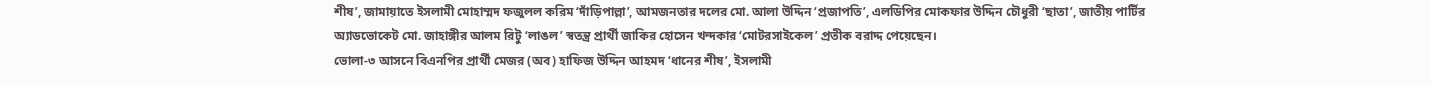শীষ’, জামায়াতে ইসলামী মোহাম্মদ ফজুলল করিম ‘দাঁড়িপাল্লা’, আমজনতার দলের মো. আলা উদ্দিন ‘প্রজাপতি’, এলডিপির মোকফার উদ্দিন চৌধুরী ‘ছাতা’, জাতীয় পার্টির অ্যাডভোকেট মো. জাহাঙ্গীর আলম রিটু ‘লাঙল’ স্বতন্ত্র প্রার্থী জাকির হোসেন খন্দকার ‘মোটরসাইকেল’ প্রতীক বরাদ্দ পেয়েছেন।
ভোলা-৩ আসনে বিএনপির প্রার্থী মেজর (অব) হাফিজ উদ্দিন আহমদ ‘ধানের শীষ’, ইসলামী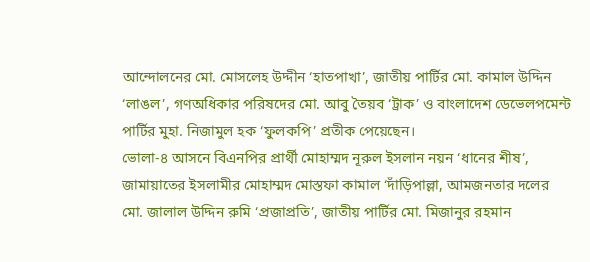আন্দোলনের মো. মোসলেহ উদ্দীন ‘হাতপাখা’, জাতীয় পার্টির মো. কামাল উদ্দিন ‘লাঙল’, গণঅধিকার পরিষদের মো. আবু তৈয়ব ‘ট্রাক’ ও বাংলাদেশ ডেভেলপমেন্ট পার্টির মুহা. নিজামুল হক ‘ফুলকপি’ প্রতীক পেয়েছেন।
ভোলা-৪ আসনে বিএনপির প্রার্থী মোহাম্মদ নূরুল ইসলান নয়ন ‘ধানের শীষ’, জামায়াতের ইসলামীর মোহাম্মদ মোস্তফা কামাল ‘দাঁড়িপাল্লা, আমজনতার দলের মো. জালাল উদ্দিন রুমি ‘প্রজাপ্রতি’, জাতীয় পার্টির মো. মিজানুর রহমান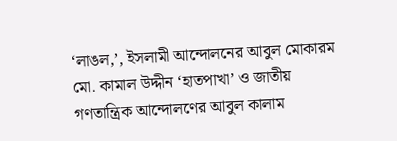‘লাঙল,’, ইসলামী আন্দোলনের আবুল মোকারম মো. কামাল উদ্দীন ‘হাতপাখা’ ও জাতীয় গণতান্ত্রিক আন্দোলণের আবুল কালাম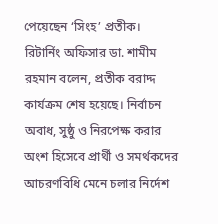পেয়েছেন ‘সিংহ’ প্রতীক।
রিটার্নিং অফিসার ডা. শামীম রহমান বলেন, প্রতীক বরাদ্দ কার্যক্রম শেষ হয়েছে। নির্বাচন অবাধ, সুষ্ঠু ও নিরপেক্ষ করার অংশ হিসেবে প্রার্থী ও সমর্থকদের আচরণবিধি মেনে চলার নির্দেশ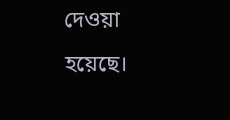দেওয়া হয়েছে।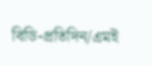বিডি-প্রতিদিন/এমই